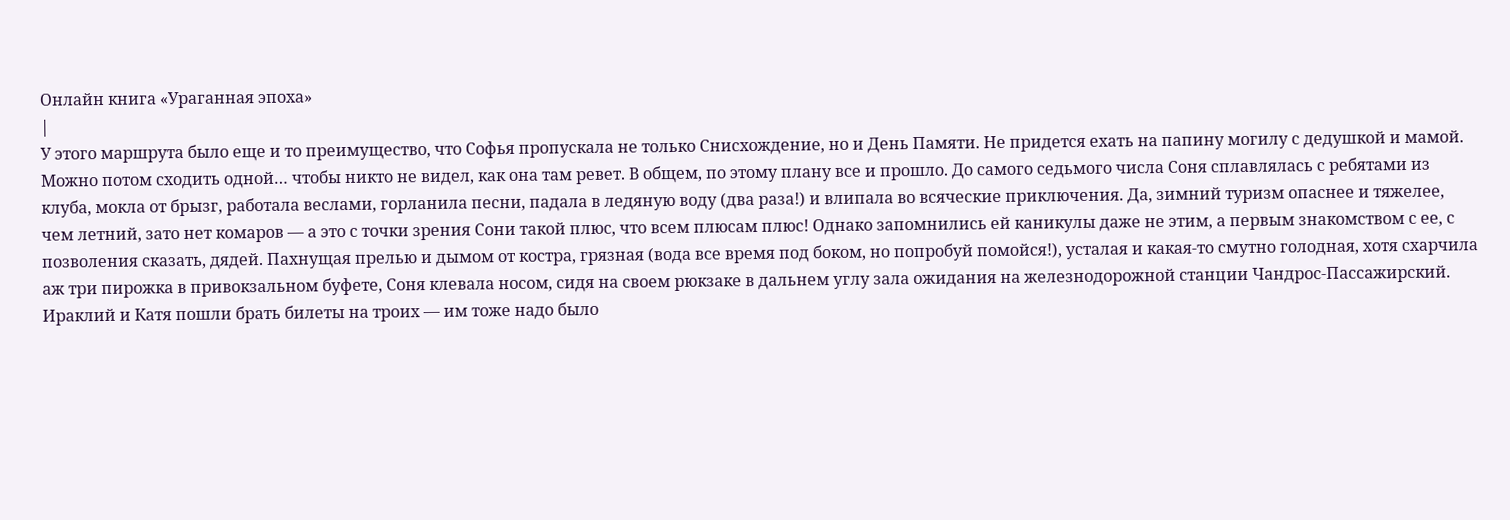Онлайн книга «Ураганная эпоха»
|
У этого маршрута было еще и то преимущество, что Софья пропускала не только Снисхождение, но и День Памяти. Не придется ехать на папину могилу с дедушкой и мамой. Можно потом сходить одной… чтобы никто не видел, как она там ревет. В общем, по этому плану все и прошло. До самого седьмого числа Соня сплавлялась с ребятами из клуба, мокла от брызг, работала веслами, горланила песни, падала в ледяную воду (два раза!) и влипала во всяческие приключения. Да, зимний туризм опаснее и тяжелее, чем летний, зато нет комаров — а это с точки зрения Сони такой плюс, что всем плюсам плюс! Однако запомнились ей каникулы даже не этим, а первым знакомством с ее, с позволения сказать, дядей. Пахнущая прелью и дымом от костра, грязная (вода все время под боком, но попробуй помойся!), усталая и какая-то смутно голодная, хотя схарчила аж три пирожка в привокзальном буфете, Соня клевала носом, сидя на своем рюкзаке в дальнем углу зала ожидания на железнодорожной станции Чандрос-Пассажирский. Ираклий и Катя пошли брать билеты на троих — им тоже надо было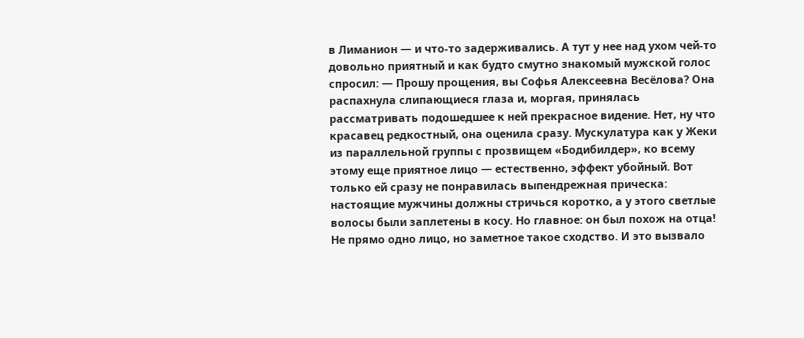в Лиманион — и что-то задерживались. А тут у нее над ухом чей-то довольно приятный и как будто смутно знакомый мужской голос спросил: — Прошу прощения, вы Софья Алексеевна Весёлова? Она распахнула слипающиеся глаза и, моргая, принялась рассматривать подошедшее к ней прекрасное видение. Нет, ну что красавец редкостный, она оценила сразу. Мускулатура как у Жеки из параллельной группы с прозвищем «Бодибилдер», ко всему этому еще приятное лицо — естественно, эффект убойный. Вот только ей сразу не понравилась выпендрежная прическа: настоящие мужчины должны стричься коротко, а у этого светлые волосы были заплетены в косу. Но главное: он был похож на отца! Не прямо одно лицо, но заметное такое сходство. И это вызвало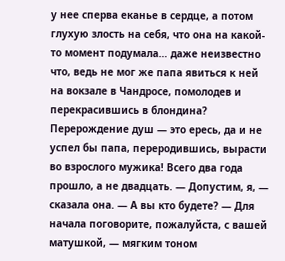у нее сперва еканье в сердце, а потом глухую злость на себя, что она на какой-то момент подумала… даже неизвестно что, ведь не мог же папа явиться к ней на вокзале в Чандросе, помолодев и перекрасившись в блондина? Перерождение душ — это ересь, да и не успел бы папа, переродившись, вырасти во взрослого мужика! Всего два года прошло, а не двадцать. — Допустим, я, — сказала она. — А вы кто будете? — Для начала поговорите, пожалуйста, с вашей матушкой, — мягким тоном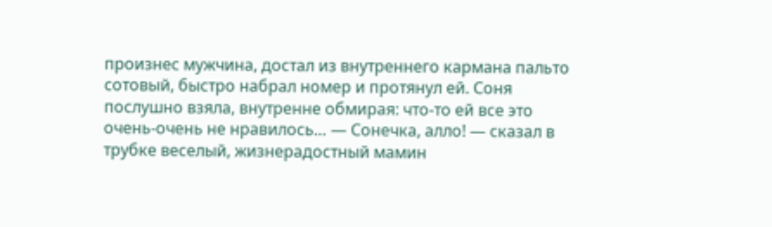произнес мужчина, достал из внутреннего кармана пальто сотовый, быстро набрал номер и протянул ей. Соня послушно взяла, внутренне обмирая: что-то ей все это очень-очень не нравилось… — Сонечка, алло! — сказал в трубке веселый, жизнерадостный мамин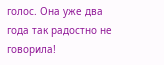голос. Она уже два года так радостно не говорила!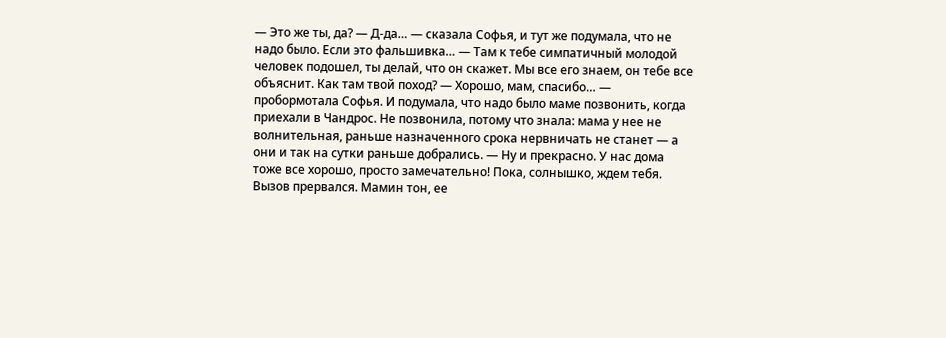— Это же ты, да? — Д-да… — сказала Софья, и тут же подумала, что не надо было. Если это фальшивка… — Там к тебе симпатичный молодой человек подошел, ты делай, что он скажет. Мы все его знаем, он тебе все объяснит. Как там твой поход? — Хорошо, мам, спасибо… — пробормотала Софья. И подумала, что надо было маме позвонить, когда приехали в Чандрос. Не позвонила, потому что знала: мама у нее не волнительная, раньше назначенного срока нервничать не станет — а они и так на сутки раньше добрались. — Ну и прекрасно. У нас дома тоже все хорошо, просто замечательно! Пока, солнышко, ждем тебя. Вызов прервался. Мамин тон, ее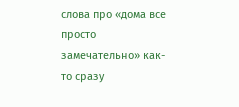слова про «дома все просто замечательно» как-то сразу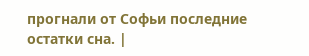прогнали от Софьи последние остатки сна. |